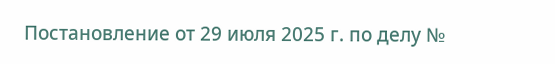Постановление от 29 июля 2025 г. по делу №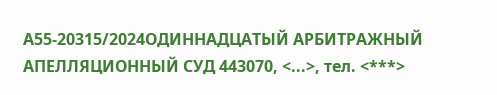А55-20315/2024ОДИННАДЦАТЫЙ АРБИТРАЖНЫЙ АПЕЛЛЯЦИОННЫЙ СУД 443070, <...>, тел. <***>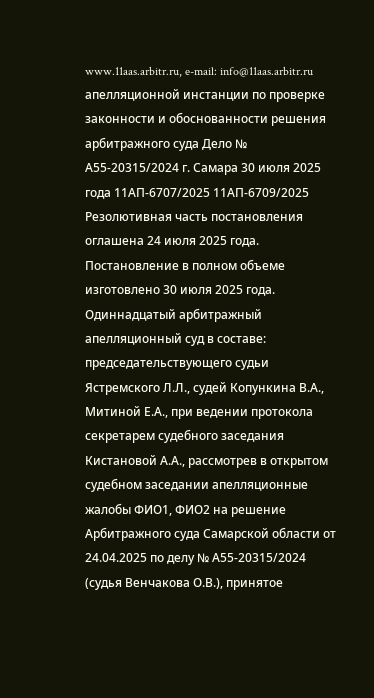www.11aas.arbitr.ru, e-mail: info@11aas.arbitr.ru апелляционной инстанции по проверке законности и обоснованности решения арбитражного суда Дело № А55-20315/2024 г. Самара 30 июля 2025 года 11АП-6707/2025 11АП-6709/2025 Резолютивная часть постановления оглашена 24 июля 2025 года. Постановление в полном объеме изготовлено 30 июля 2025 года. Одиннадцатый арбитражный апелляционный суд в составе: председательствующего судьи Ястремского Л.Л., судей Копункина В.А., Митиной Е.А., при ведении протокола секретарем судебного заседания Кистановой А.А., рассмотрев в открытом судебном заседании апелляционные жалобы ФИО1, ФИО2 на решение Арбитражного суда Самарской области от 24.04.2025 по делу № А55-20315/2024 (судья Венчакова О.В.), принятое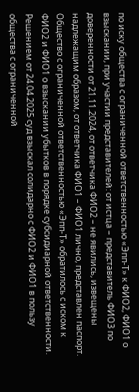по иску общества с ограниченной ответственностью «Эпп-Т» к ФИО2, ФИО1 о взыскании, при участии представителей: от истца – представитель ФИО3 по доверенности от 21.11.2024, от ответчика ФИО2 – не явились, извещены надлежащим образом, от ответчика ФИО1 – ФИО1 лично, представлен паспорт. Общество с ограниченной ответственностью «Эпп-Т» обратилось с иском к ФИО2 и ФИО1 о взыскании убытков в порядке субсидиарной ответственности. Решением от 24.04.2025 суд взыскал солидарно с ФИО2 и ФИО1 в пользу общества с ограниченной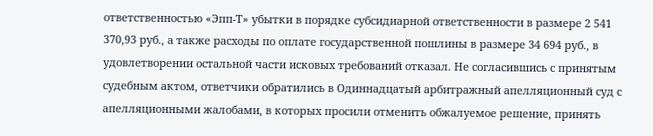ответственностью «Эпп-Т» убытки в порядке субсидиарной ответственности в размере 2 541 370,93 руб., а также расходы по оплате государственной пошлины в размере 34 694 руб., в удовлетворении остальной части исковых требований отказал. Не согласившись с принятым судебным актом, ответчики обратились в Одиннадцатый арбитражный апелляционный суд с апелляционными жалобами, в которых просили отменить обжалуемое решение, принять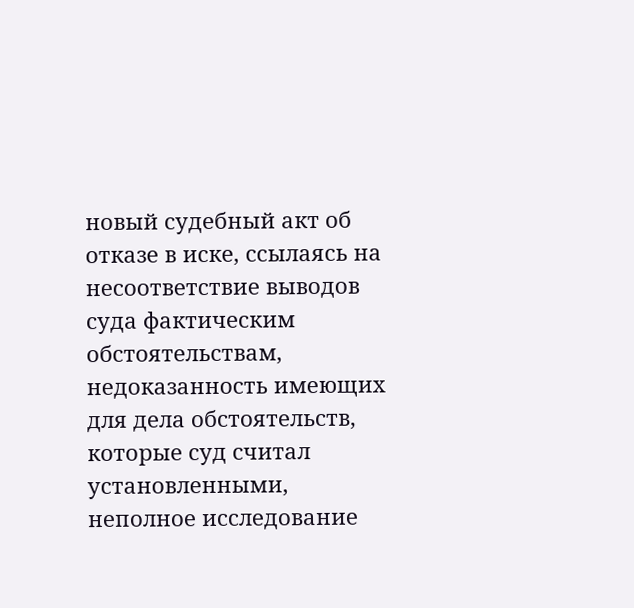новый судебный акт об отказе в иске, ссылаясь на несоответствие выводов суда фактическим обстоятельствам, недоказанность имеющих для дела обстоятельств, которые суд считал установленными, неполное исследование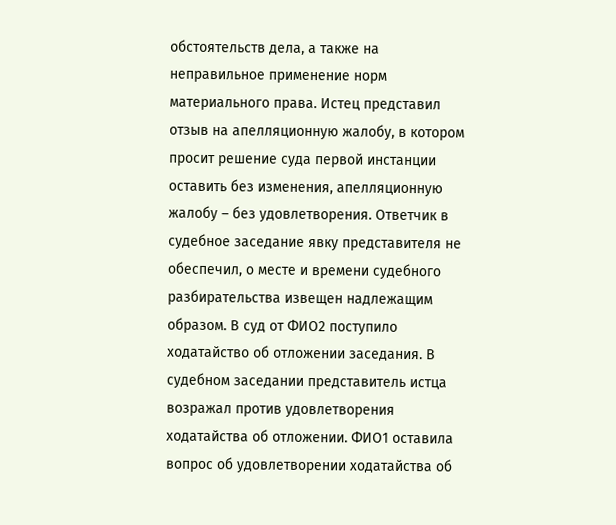обстоятельств дела, а также на неправильное применение норм материального права. Истец представил отзыв на апелляционную жалобу, в котором просит решение суда первой инстанции оставить без изменения, апелляционную жалобу – без удовлетворения. Ответчик в судебное заседание явку представителя не обеспечил, о месте и времени судебного разбирательства извещен надлежащим образом. В суд от ФИО2 поступило ходатайство об отложении заседания. В судебном заседании представитель истца возражал против удовлетворения ходатайства об отложении. ФИО1 оставила вопрос об удовлетворении ходатайства об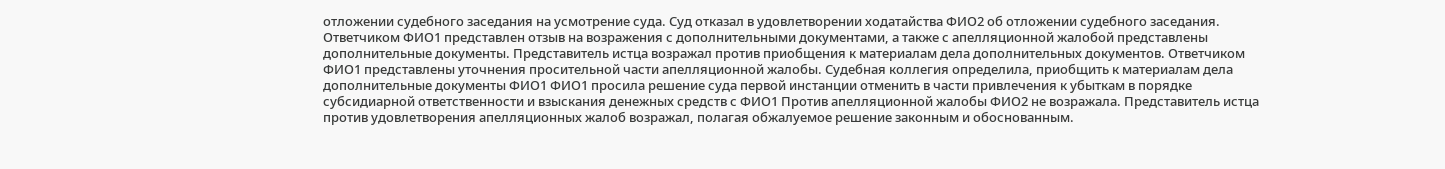отложении судебного заседания на усмотрение суда. Суд отказал в удовлетворении ходатайства ФИО2 об отложении судебного заседания. Ответчиком ФИО1 представлен отзыв на возражения с дополнительными документами, а также с апелляционной жалобой представлены дополнительные документы. Представитель истца возражал против приобщения к материалам дела дополнительных документов. Ответчиком ФИО1 представлены уточнения просительной части апелляционной жалобы. Судебная коллегия определила, приобщить к материалам дела дополнительные документы ФИО1 ФИО1 просила решение суда первой инстанции отменить в части привлечения к убыткам в порядке субсидиарной ответственности и взыскания денежных средств с ФИО1 Против апелляционной жалобы ФИО2 не возражала. Представитель истца против удовлетворения апелляционных жалоб возражал, полагая обжалуемое решение законным и обоснованным.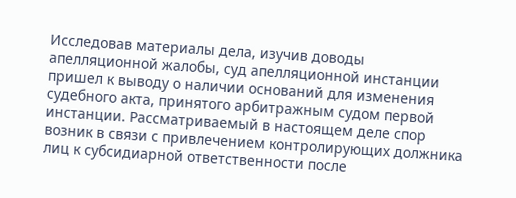Исследовав материалы дела, изучив доводы апелляционной жалобы, суд апелляционной инстанции пришел к выводу о наличии оснований для изменения судебного акта, принятого арбитражным судом первой инстанции. Рассматриваемый в настоящем деле спор возник в связи с привлечением контролирующих должника лиц к субсидиарной ответственности после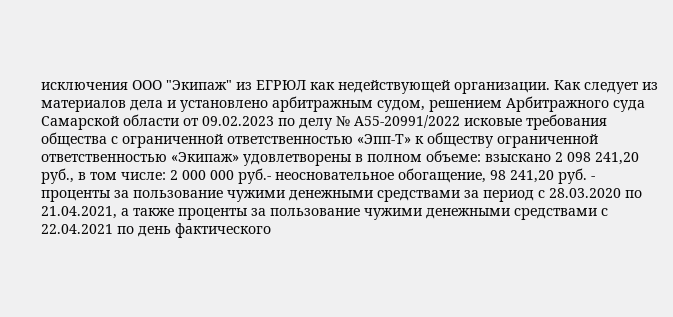исключения ООО "Экипаж" из ЕГРЮЛ как недействующей организации. Как следует из материалов дела и установлено арбитражным судом, решением Арбитражного суда Самарской области от 09.02.2023 по делу № А55-20991/2022 исковые требования общества с ограниченной ответственностью «Эпп-Т» к обществу ограниченной ответственностью «Экипаж» удовлетворены в полном объеме: взыскано 2 098 241,20 руб., в том числе: 2 000 000 руб.- неосновательное обогащение, 98 241,20 руб. - проценты за пользование чужими денежными средствами за период с 28.03.2020 по 21.04.2021, а также проценты за пользование чужими денежными средствами с 22.04.2021 по день фактического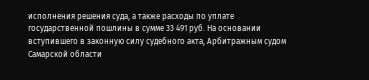исполнения решения суда, а также расходы по уплате государственной пошлины в сумме 33 491 руб. На основании вступившего в законную силу судебного акта, Арбитражным судом Самарской области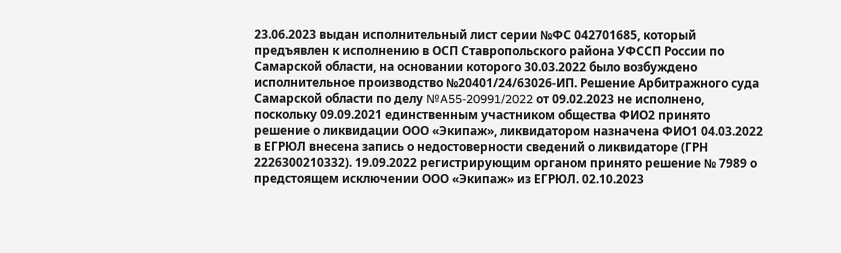23.06.2023 выдан исполнительный лист серии №ФС 042701685, который предъявлен к исполнению в ОСП Ставропольского района УФССП России по Самарской области, на основании которого 30.03.2022 было возбуждено исполнительное производство №20401/24/63026-ИП. Решение Арбитражного суда Самарской области по делу №A55-20991/2022 от 09.02.2023 не исполнено, поскольку 09.09.2021 единственным участником общества ФИО2 принято решение о ликвидации ООО «Экипаж», ликвидатором назначена ФИО1 04.03.2022 в ЕГРЮЛ внесена запись о недостоверности сведений о ликвидаторе (ГРН 2226300210332). 19.09.2022 регистрирующим органом принято решение № 7989 о предстоящем исключении ООО «Экипаж» из ЕГРЮЛ. 02.10.2023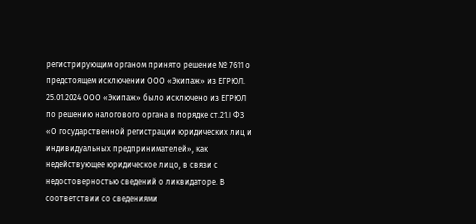регистрирующим органом принято решение № 7611 о предстоящем исключении ООО «Экипаж» из ЕГРЮЛ. 25.01.2024 ООО «Экипаж» было исключено из ЕГРЮЛ по решению налогового органа в порядке ст.21.l ФЗ «О государственной регистрации юридических лиц и индивидуальных предпринимателей», как недействующее юридическое лицо, в связи с недостоверностью сведений о ликвидаторе. В соответствии со сведениями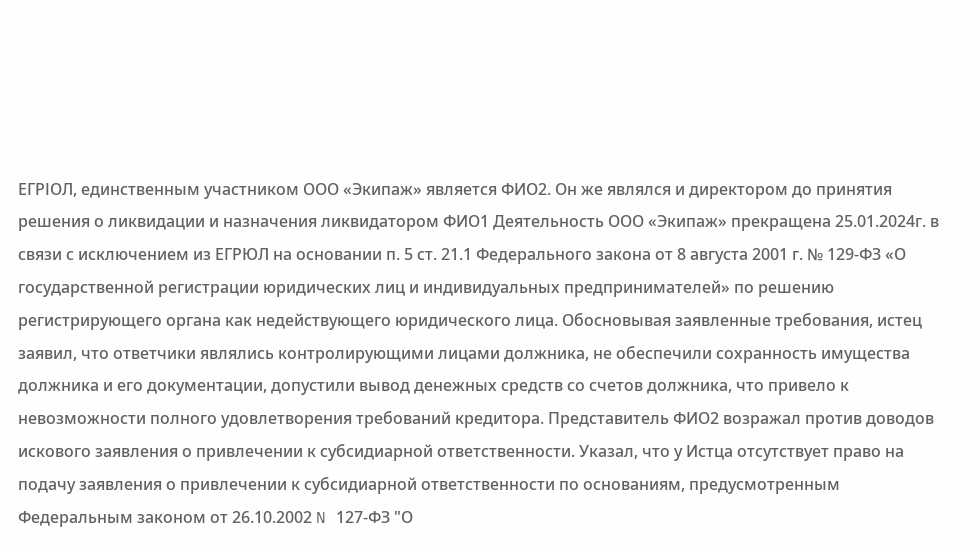ЕГРІОЛ, единственным участником ООО «Экипаж» является ФИО2. Он же являлся и директором до принятия решения о ликвидации и назначения ликвидатором ФИО1 Деятельность ООО «Экипаж» прекращена 25.01.2024г. в связи с исключением из ЕГРЮЛ на основании п. 5 ст. 21.1 Федерального закона от 8 августа 2001 г. № 129-ФЗ «О государственной регистрации юридических лиц и индивидуальных предпринимателей» по решению регистрирующего органа как недействующего юридического лица. Обосновывая заявленные требования, истец заявил, что ответчики являлись контролирующими лицами должника, не обеспечили сохранность имущества должника и его документации, допустили вывод денежных средств со счетов должника, что привело к невозможности полного удовлетворения требований кредитора. Представитель ФИО2 возражал против доводов искового заявления о привлечении к субсидиарной ответственности. Указал, что у Истца отсутствует право на подачу заявления о привлечении к субсидиарной ответственности по основаниям, предусмотренным Федеральным законом от 26.10.2002 N 127-ФЗ "О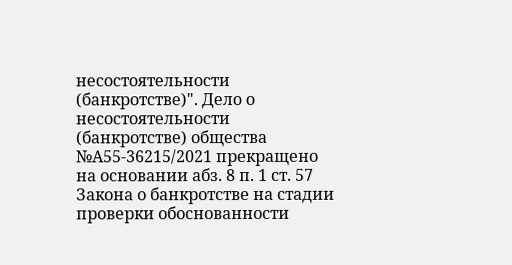несостоятельности (банкротстве)". Дело о несостоятельности (банкротстве) общества №А55-36215/2021 прекращено на основании абз. 8 п. 1 ст. 57 Закона о банкротстве на стадии проверки обоснованности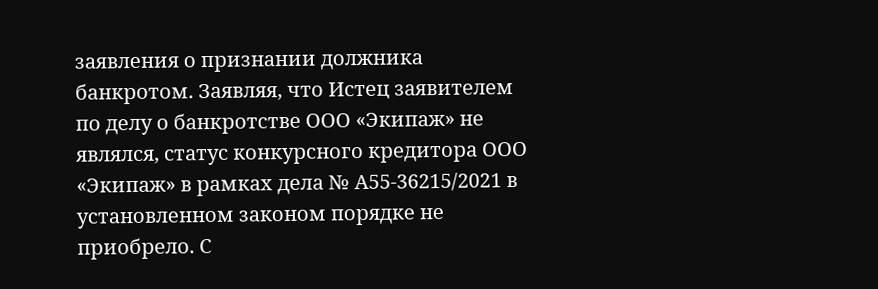заявления о признании должника банкротом. Заявляя, что Истец заявителем по делу о банкротстве ООО «Экипаж» не являлся, статус конкурсного кредитора ООО «Экипаж» в рамках дела № А55-36215/2021 в установленном законом порядке не приобрело. С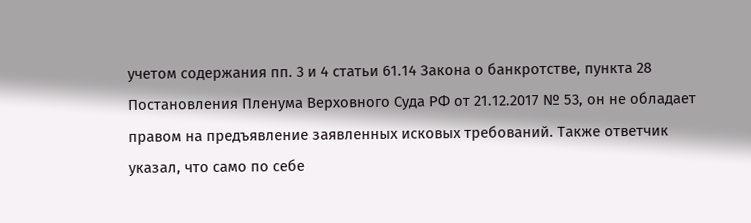учетом содержания пп. 3 и 4 статьи 61.14 Закона о банкротстве, пункта 28 Постановления Пленума Верховного Суда РФ от 21.12.2017 № 53, он не обладает правом на предъявление заявленных исковых требований. Также ответчик указал, что само по себе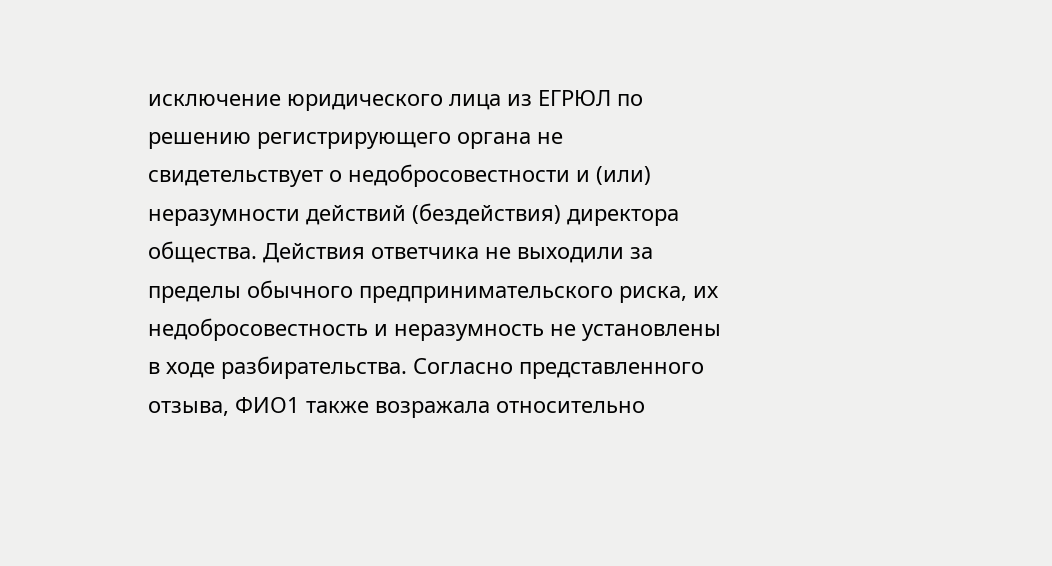исключение юридического лица из ЕГРЮЛ по решению регистрирующего органа не свидетельствует о недобросовестности и (или) неразумности действий (бездействия) директора общества. Действия ответчика не выходили за пределы обычного предпринимательского риска, их недобросовестность и неразумность не установлены в ходе разбирательства. Согласно представленного отзыва, ФИО1 также возражала относительно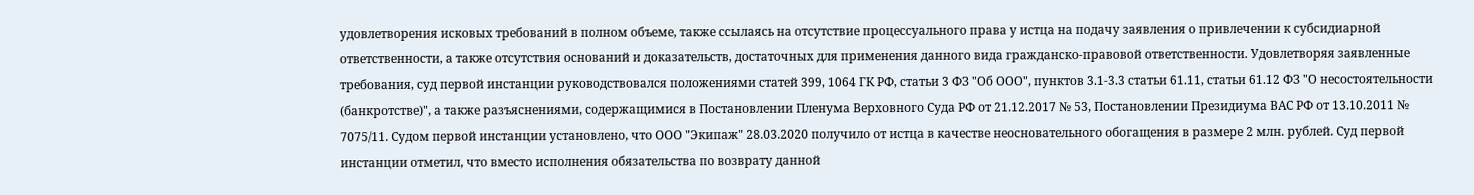удовлетворения исковых требований в полном объеме, также ссылаясь на отсутствие процессуального права у истца на подачу заявления о привлечении к субсидиарной ответственности, а также отсутствия оснований и доказательств, достаточных для применения данного вида гражданско-правовой ответственности. Удовлетворяя заявленные требования, суд первой инстанции руководствовался положениями статей 399, 1064 ГК РФ, статьи 3 ФЗ "Об ООО", пунктов 3.1-3.3 статьи 61.11, статьи 61.12 ФЗ "О несостоятельности (банкротстве)", а также разъяснениями, содержащимися в Постановлении Пленума Верховного Суда РФ от 21.12.2017 № 53, Постановлении Президиума ВАС РФ от 13.10.2011 № 7075/11. Судом первой инстанции установлено, что ООО "Экипаж" 28.03.2020 получило от истца в качестве неосновательного обогащения в размере 2 млн. рублей. Суд первой инстанции отметил, что вместо исполнения обязательства по возврату данной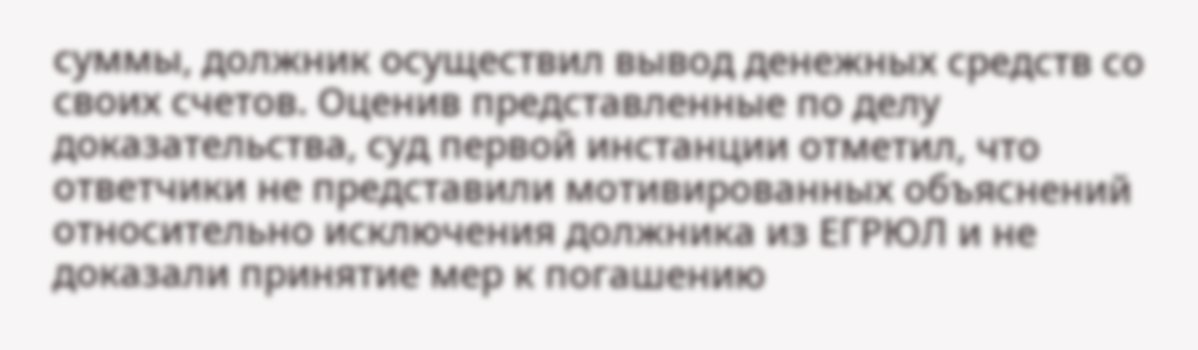суммы, должник осуществил вывод денежных средств со своих счетов. Оценив представленные по делу доказательства, суд первой инстанции отметил, что ответчики не представили мотивированных объяснений относительно исключения должника из ЕГРЮЛ и не доказали принятие мер к погашению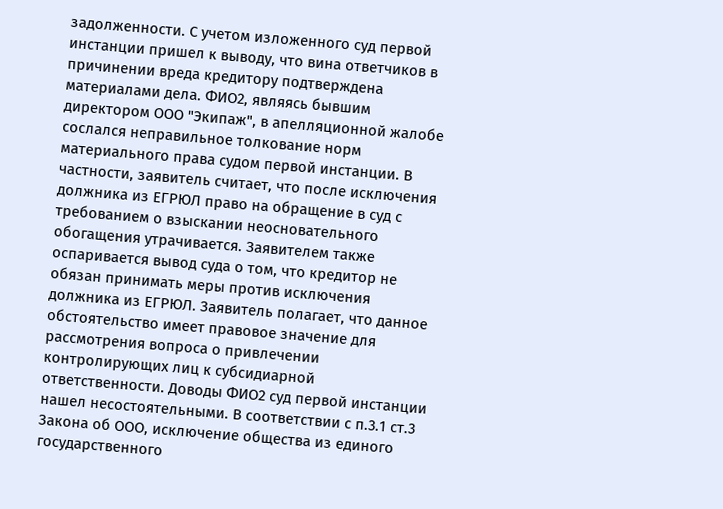задолженности. С учетом изложенного суд первой инстанции пришел к выводу, что вина ответчиков в причинении вреда кредитору подтверждена материалами дела. ФИО2, являясь бывшим директором ООО "Экипаж", в апелляционной жалобе сослался неправильное толкование норм материального права судом первой инстанции. В частности, заявитель считает, что после исключения должника из ЕГРЮЛ право на обращение в суд с требованием о взыскании неосновательного обогащения утрачивается. Заявителем также оспаривается вывод суда о том, что кредитор не обязан принимать меры против исключения должника из ЕГРЮЛ. Заявитель полагает, что данное обстоятельство имеет правовое значение для рассмотрения вопроса о привлечении контролирующих лиц к субсидиарной ответственности. Доводы ФИО2 суд первой инстанции нашел несостоятельными. В соответствии с п.3.1 ст.3 Закона об ООО, исключение общества из единого государственного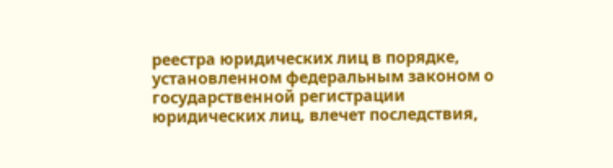реестра юридических лиц в порядке, установленном федеральным законом о государственной регистрации юридических лиц, влечет последствия,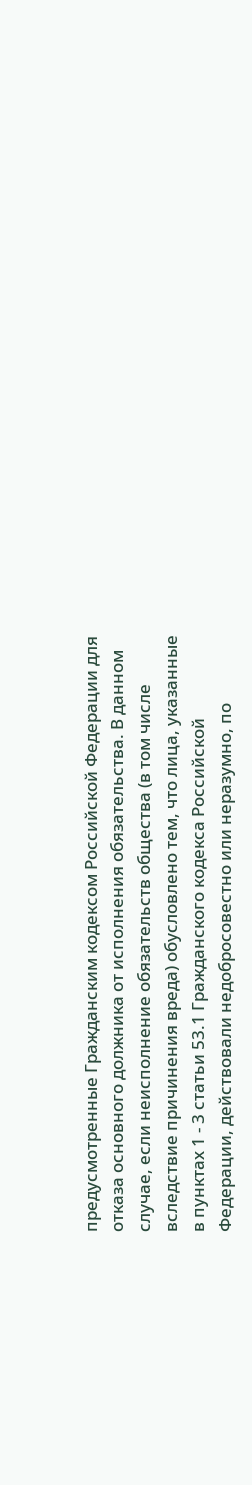предусмотренные Гражданским кодексом Российской Федерации для отказа основного должника от исполнения обязательства. В данном случае, если неисполнение обязательств общества (в том числе вследствие причинения вреда) обусловлено тем, что лица, указанные в пунктах 1 - 3 статьи 53.1 Гражданского кодекса Российской Федерации, действовали недобросовестно или неразумно, по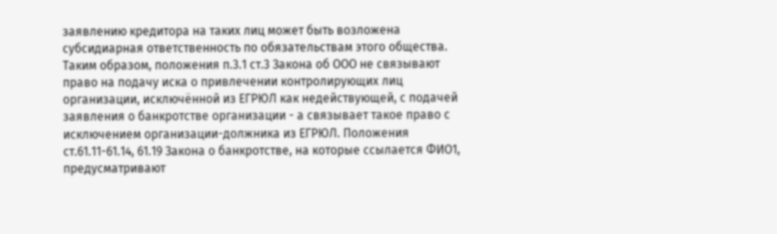заявлению кредитора на таких лиц может быть возложена субсидиарная ответственность по обязательствам этого общества. Таким образом, положения п.3.1 ст.3 Закона об ООО не связывают право на подачу иска о привлечении контролирующих лиц организации, исключённой из ЕГРЮЛ как недействующей, с подачей заявления о банкротстве организации - а связывает такое право с исключением организации-должника из ЕГРЮЛ. Положения ст.61.11-61.14, 61.19 Закона о банкротстве, на которые ссылается ФИО1, предусматривают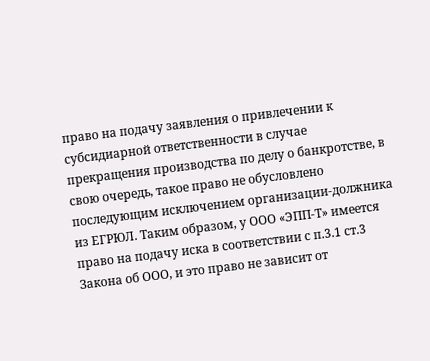право на подачу заявления о привлечении к субсидиарной ответственности в случае прекращения производства по делу о банкротстве, в свою очередь, такое право не обусловлено последующим исключением организации-должника из ЕГРЮЛ. Таким образом, у ООО «ЭПП-Т» имеется право на подачу иска в соответствии с п.3.1 ст.3 Закона об ООО, и это право не зависит от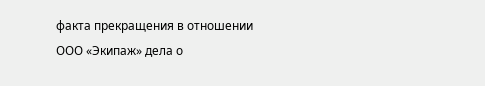факта прекращения в отношении ООО «Экипаж» дела о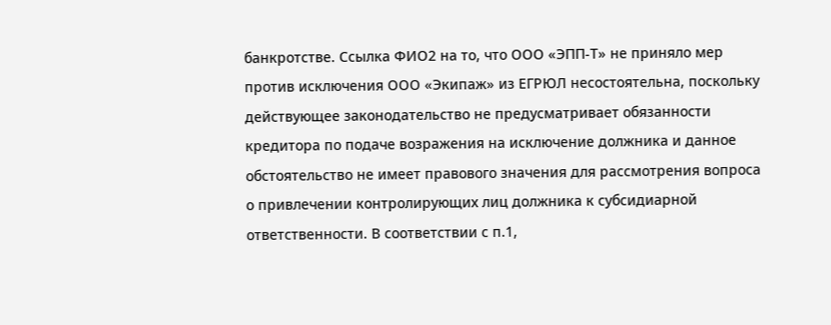банкротстве. Ссылка ФИО2 на то, что ООО «ЭПП-Т» не приняло мер против исключения ООО «Экипаж» из ЕГРЮЛ несостоятельна, поскольку действующее законодательство не предусматривает обязанности кредитора по подаче возражения на исключение должника и данное обстоятельство не имеет правового значения для рассмотрения вопроса о привлечении контролирующих лиц должника к субсидиарной ответственности. В соответствии с п.1,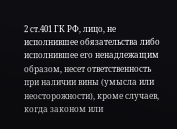2 ст.401 ГК РФ, лицо, не исполнившее обязательства либо исполнившее его ненадлежащим образом, несет ответственность при наличии вины (умысла или неосторожности), кроме случаев, когда законом или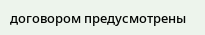договором предусмотрены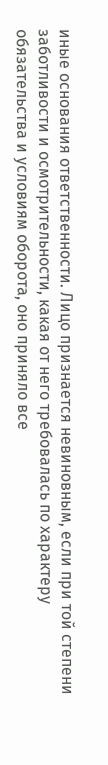иные основания ответственности. Лицо признается невиновным, если при той степени заботливости и осмотрительности, какая от него требовалась по характеру обязательства и условиям оборота, оно приняло все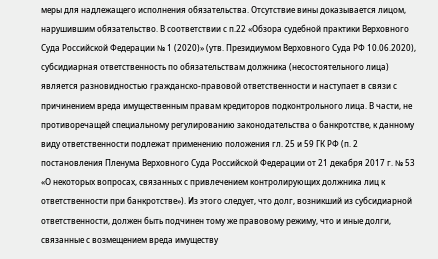меры для надлежащего исполнения обязательства. Отсутствие вины доказывается лицом, нарушившим обязательство. В соответствии с п.22 «Обзора судебной практики Верховного Суда Российской Федерации № 1 (2020)» (утв. Президиумом Верховного Суда РФ 10.06.2020), субсидиарная ответственность по обязательствам должника (несостоятельного лица) является разновидностью гражданско-правовой ответственности и наступает в связи с причинением вреда имущественным правам кредиторов подконтрольного лица. В части, не противоречащей специальному регулированию законодательства о банкротстве, к данному виду ответственности подлежат применению положения гл. 25 и 59 ГК РФ (п. 2 постановления Пленума Верховного Суда Российской Федерации от 21 декабря 2017 г. № 53 «О некоторых вопросах, связанных с привлечением контролирующих должника лиц к ответственности при банкротстве»). Из этого следует, что долг, возникший из субсидиарной ответственности, должен быть подчинен тому же правовому режиму, что и иные долги, связанные с возмещением вреда имуществу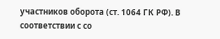участников оборота (ст. 1064 ГК РФ). В соответствии с со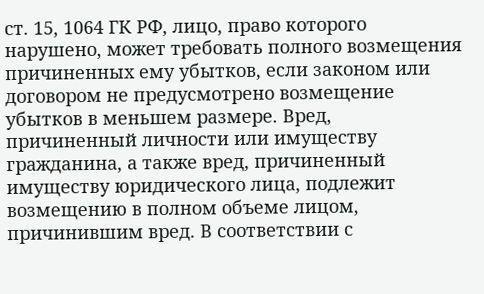ст. 15, 1064 ГК РФ, лицо, право которого нарушено, может требовать полного возмещения причиненных ему убытков, если законом или договором не предусмотрено возмещение убытков в меньшем размере. Вред, причиненный личности или имуществу гражданина, а также вред, причиненный имуществу юридического лица, подлежит возмещению в полном объеме лицом, причинившим вред. В соответствии с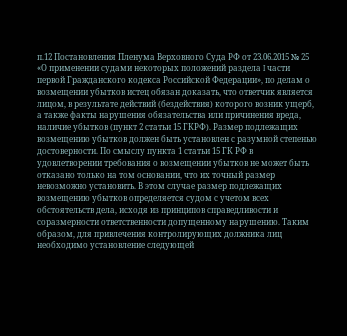п.12 Постановления Пленума Верховного Суда РФ от 23.06.2015 № 25 «О применении судами некоторых положений раздела I части первой Гражданского кодекса Российской Федерации», по делам о возмещении убытков истец обязан доказать, что ответчик является лицом, в результате действий (бездействия) которого возник ущерб, а также факты нарушения обязательства или причинения вреда, наличие убытков (пункт 2 статьи 15 ГКРФ). Размер подлежащих возмещению убытков должен быть установлен с разумной степенью достоверности. По смыслу пункта 1 статьи 15 ГК РФ в удовлетворении требования о возмещении убытков не может быть отказано только на том основании, что их точный размер невозможно установить. В этом случае размер подлежащих возмещению убытков определяется судом с учетом всех обстоятельств дела, исходя из принципов справедливости и соразмерности ответственности допущенному нарушению. Таким образом, для привлечения контролирующих должника лиц необходимо установление следующей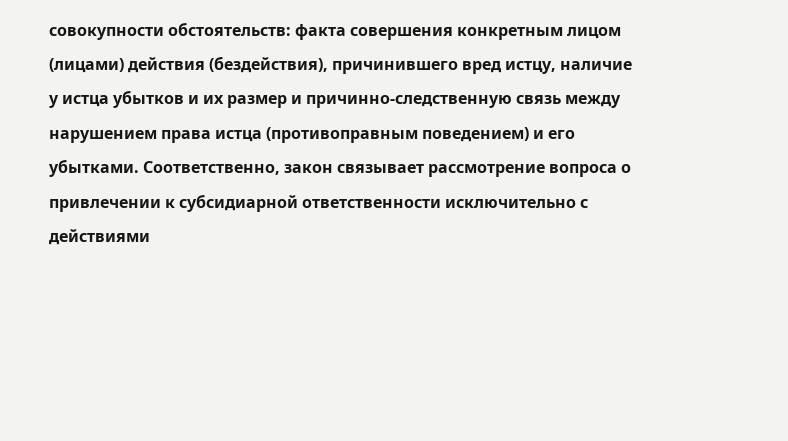совокупности обстоятельств: факта совершения конкретным лицом (лицами) действия (бездействия), причинившего вред истцу, наличие у истца убытков и их размер и причинно-следственную связь между нарушением права истца (противоправным поведением) и его убытками. Соответственно, закон связывает рассмотрение вопроса о привлечении к субсидиарной ответственности исключительно с действиями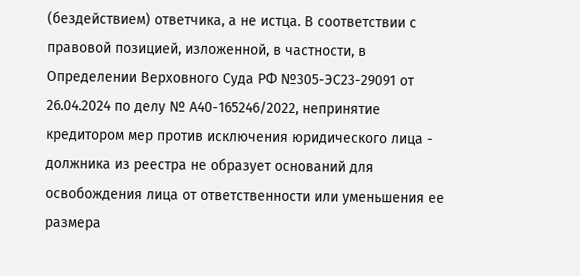(бездействием) ответчика, а не истца. В соответствии с правовой позицией, изложенной, в частности, в Определении Верховного Суда РФ №305-ЭС23-29091 от 26.04.2024 по делу № А40-165246/2022, непринятие кредитором мер против исключения юридического лица - должника из реестра не образует оснований для освобождения лица от ответственности или уменьшения ее размера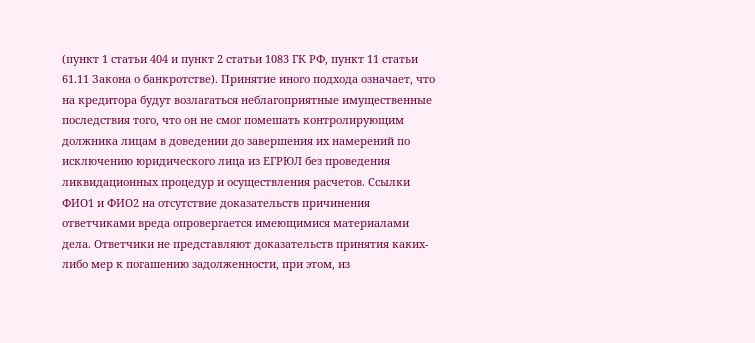(пункт 1 статьи 404 и пункт 2 статьи 1083 ГК РФ, пункт 11 статьи 61.11 Закона о банкротстве). Принятие иного подхода означает, что на кредитора будут возлагаться неблагоприятные имущественные последствия того, что он не смог помешать контролирующим должника лицам в доведении до завершения их намерений по исключению юридического лица из ЕГРЮЛ без проведения ликвидационных процедур и осуществления расчетов. Ссылки ФИО1 и ФИО2 на отсутствие доказательств причинения ответчиками вреда опровергается имеющимися материалами дела. Ответчики не представляют доказательств принятия каких-либо мер к погашению задолженности, при этом, из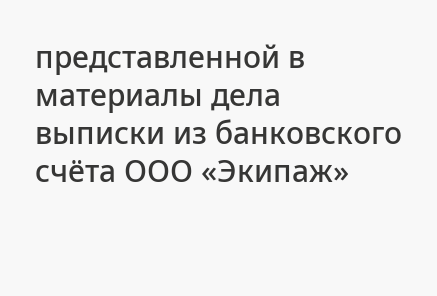представленной в материалы дела выписки из банковского счёта ООО «Экипаж»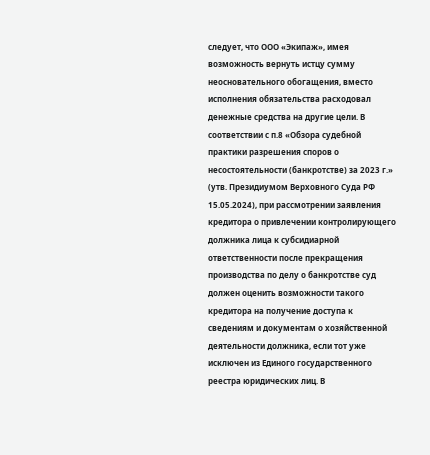следует, что ООО «Экипаж», имея возможность вернуть истцу сумму неосновательного обогащения, вместо исполнения обязательства расходовал денежные средства на другие цели. В соответствии с п.8 «Обзора судебной практики разрешения споров о несостоятельности (банкротстве) за 2023 г.» (утв. Президиумом Верховного Суда РФ 15.05.2024), при рассмотрении заявления кредитора о привлечении контролирующего должника лица к субсидиарной ответственности после прекращения производства по делу о банкротстве суд должен оценить возможности такого кредитора на получение доступа к сведениям и документам о хозяйственной деятельности должника, если тот уже исключен из Единого государственного реестра юридических лиц. В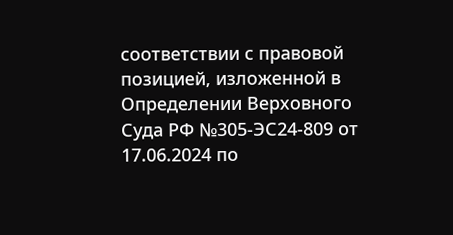соответствии с правовой позицией, изложенной в Определении Верховного Суда РФ №305-ЭС24-809 от 17.06.2024 по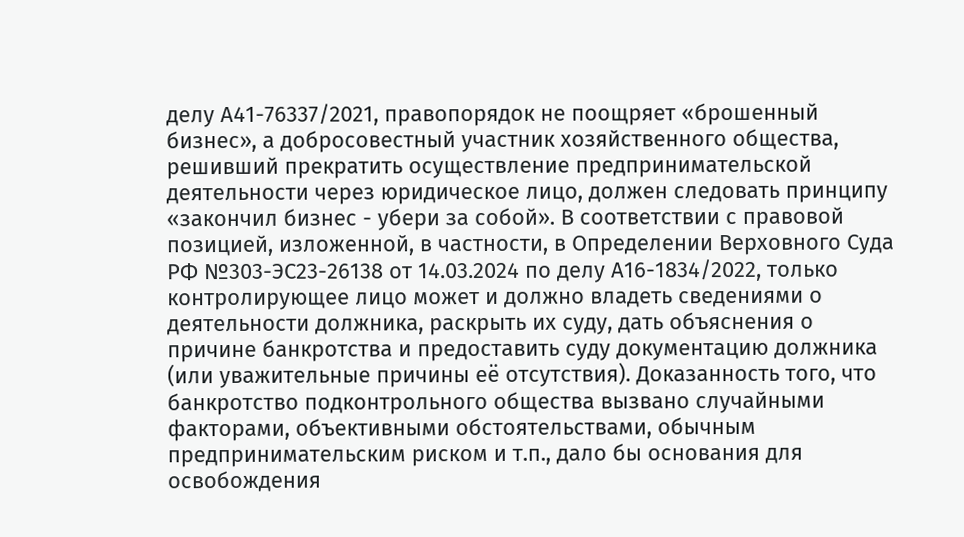делу А41-76337/2021, правопорядок не поощряет «брошенный бизнес», а добросовестный участник хозяйственного общества, решивший прекратить осуществление предпринимательской деятельности через юридическое лицо, должен следовать принципу «закончил бизнес - убери за собой». В соответствии с правовой позицией, изложенной, в частности, в Определении Верховного Суда РФ №303-ЭС23-26138 от 14.03.2024 по делу А16-1834/2022, только контролирующее лицо может и должно владеть сведениями о деятельности должника, раскрыть их суду, дать объяснения о причине банкротства и предоставить суду документацию должника (или уважительные причины её отсутствия). Доказанность того, что банкротство подконтрольного общества вызвано случайными факторами, объективными обстоятельствами, обычным предпринимательским риском и т.п., дало бы основания для освобождения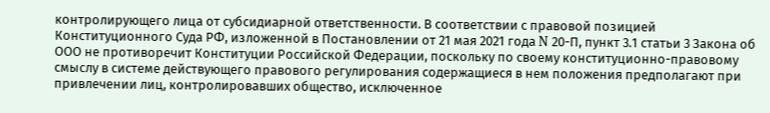контролирующего лица от субсидиарной ответственности. В соответствии с правовой позицией Конституционного Суда РФ, изложенной в Постановлении от 21 мая 2021 года N 20-П, пункт 3.1 статьи 3 Закона об ООО не противоречит Конституции Российской Федерации, поскольку по своему конституционно-правовому смыслу в системе действующего правового регулирования содержащиеся в нем положения предполагают при привлечении лиц, контролировавших общество, исключенное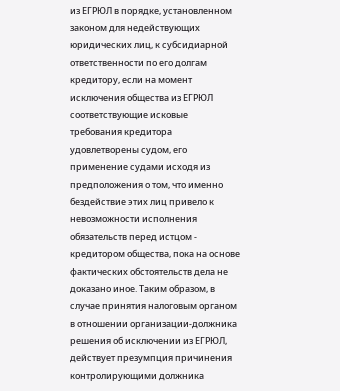из ЕГРЮЛ в порядке, установленном законом для недействующих юридических лиц, к субсидиарной ответственности по его долгам кредитору, если на момент исключения общества из ЕГРЮЛ соответствующие исковые требования кредитора удовлетворены судом, его применение судами исходя из предположения о том, что именно бездействие этих лиц привело к невозможности исполнения обязательств перед истцом - кредитором общества, пока на основе фактических обстоятельств дела не доказано иное. Таким образом, в случае принятия налоговым органом в отношении организации-должника решения об исключении из ЕГРЮЛ, действует презумпция причинения контролирующими должника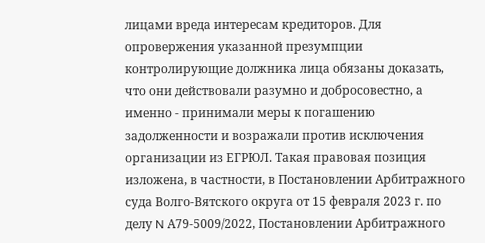лицами вреда интересам кредиторов. Для опровержения указанной презумпции контролирующие должника лица обязаны доказать, что они действовали разумно и добросовестно, а именно - принимали меры к погашению задолженности и возражали против исключения организации из ЕГРЮЛ. Такая правовая позиция изложена, в частности, в Постановлении Арбитражного суда Волго-Вятского округа от 15 февраля 2023 г. по делу N А79-5009/2022, Постановлении Арбитражного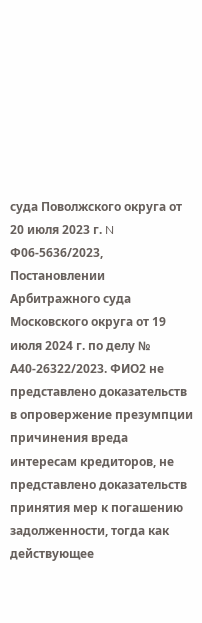суда Поволжского округа от 20 июля 2023 г. N Ф06-5636/2023, Постановлении Арбитражного суда Московского округа от 19 июля 2024 г. по делу № А40-26322/2023. ФИО2 не представлено доказательств в опровержение презумпции причинения вреда интересам кредиторов, не представлено доказательств принятия мер к погашению задолженности, тогда как действующее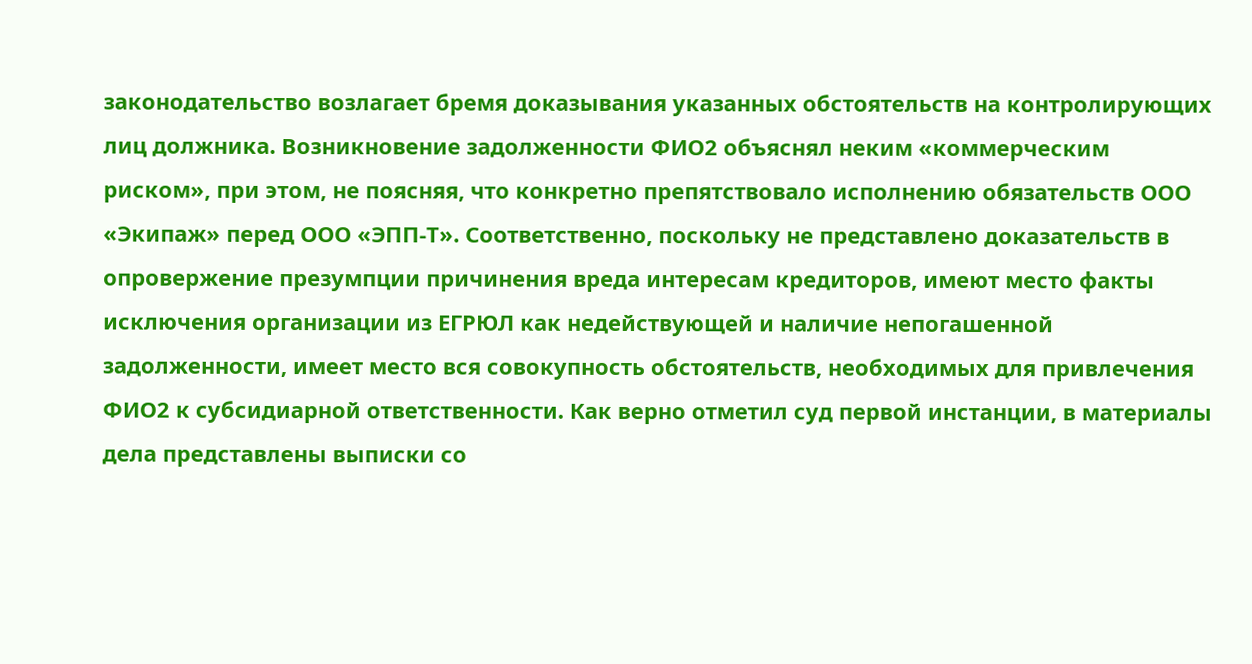законодательство возлагает бремя доказывания указанных обстоятельств на контролирующих лиц должника. Возникновение задолженности ФИО2 объяснял неким «коммерческим риском», при этом, не поясняя, что конкретно препятствовало исполнению обязательств ООО «Экипаж» перед ООО «ЭПП-Т». Соответственно, поскольку не представлено доказательств в опровержение презумпции причинения вреда интересам кредиторов, имеют место факты исключения организации из ЕГРЮЛ как недействующей и наличие непогашенной задолженности, имеет место вся совокупность обстоятельств, необходимых для привлечения ФИО2 к субсидиарной ответственности. Как верно отметил суд первой инстанции, в материалы дела представлены выписки со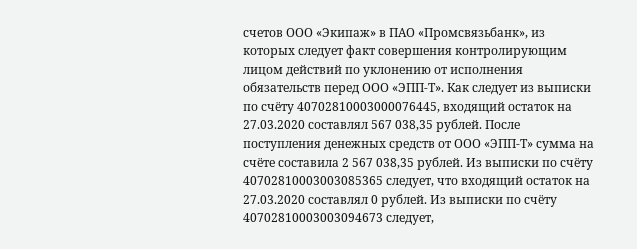счетов ООО «Экипаж» в ПАО «Промсвязьбанк», из которых следует факт совершения контролирующим лицом действий по уклонению от исполнения обязательств перед ООО «ЭПП-Т». Как следует из выписки по счёту 40702810003000076445, входящий остаток на 27.03.2020 составлял 567 038,35 рублей. После поступления денежных средств от ООО «ЭПП-Т» сумма на счёте составила 2 567 038,35 рублей. Из выписки по счёту 40702810003003085365 следует, что входящий остаток на 27.03.2020 составлял 0 рублей. Из выписки по счёту 40702810003003094673 следует,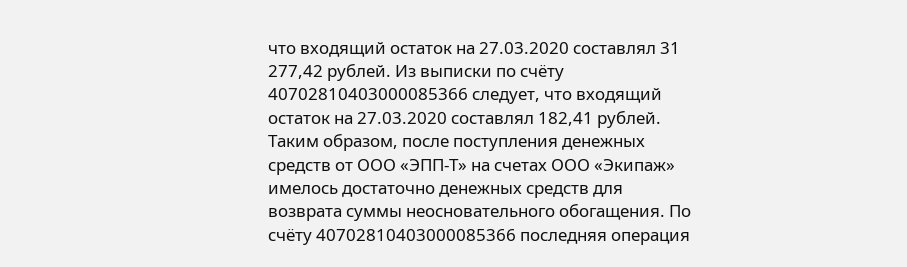что входящий остаток на 27.03.2020 составлял 31 277,42 рублей. Из выписки по счёту 40702810403000085366 следует, что входящий остаток на 27.03.2020 составлял 182,41 рублей. Таким образом, после поступления денежных средств от ООО «ЭПП-Т» на счетах ООО «Экипаж» имелось достаточно денежных средств для возврата суммы неосновательного обогащения. По счёту 40702810403000085366 последняя операция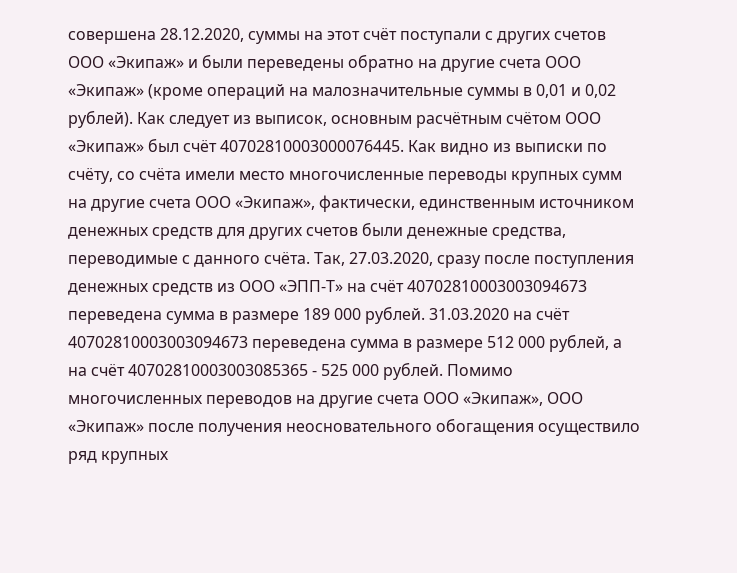совершена 28.12.2020, суммы на этот счёт поступали с других счетов ООО «Экипаж» и были переведены обратно на другие счета ООО «Экипаж» (кроме операций на малозначительные суммы в 0,01 и 0,02 рублей). Как следует из выписок, основным расчётным счётом ООО «Экипаж» был счёт 40702810003000076445. Как видно из выписки по счёту, со счёта имели место многочисленные переводы крупных сумм на другие счета ООО «Экипаж», фактически, единственным источником денежных средств для других счетов были денежные средства, переводимые с данного счёта. Так, 27.03.2020, сразу после поступления денежных средств из ООО «ЭПП-Т» на счёт 40702810003003094673 переведена сумма в размере 189 000 рублей. 31.03.2020 на счёт 40702810003003094673 переведена сумма в размере 512 000 рублей, а на счёт 40702810003003085365 - 525 000 рублей. Помимо многочисленных переводов на другие счета ООО «Экипаж», ООО «Экипаж» после получения неосновательного обогащения осуществило ряд крупных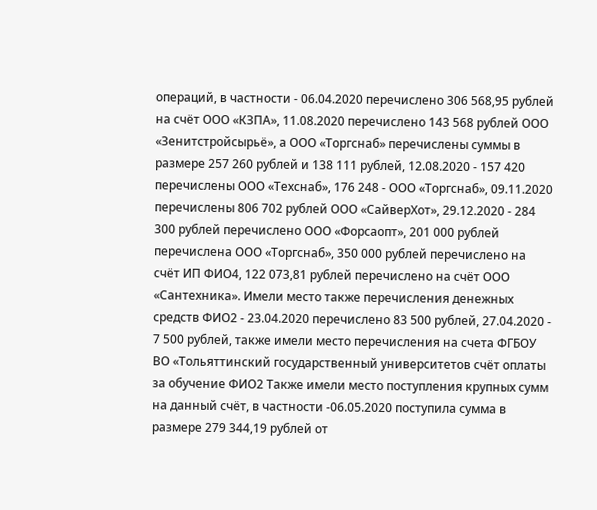операций, в частности - 06.04.2020 перечислено 306 568,95 рублей на счёт ООО «КЗПА», 11.08.2020 перечислено 143 568 рублей ООО «Зенитстройсырьё», а ООО «Торгснаб» перечислены суммы в размере 257 260 рублей и 138 111 рублей, 12.08.2020 - 157 420 перечислены ООО «Техснаб», 176 248 - ООО «Торгснаб», 09.11.2020 перечислены 806 702 рублей ООО «СайверХот», 29.12.2020 - 284 300 рублей перечислено ООО «Форсаопт», 201 000 рублей перечислена ООО «Торгснаб», 350 000 рублей перечислено на счёт ИП ФИО4, 122 073,81 рублей перечислено на счёт ООО «Сантехника». Имели место также перечисления денежных средств ФИО2 - 23.04.2020 перечислено 83 500 рублей, 27.04.2020 - 7 500 рублей, также имели место перечисления на счета ФГБОУ ВО «Тольяттинский государственный университетов счёт оплаты за обучение ФИО2 Также имели место поступления крупных сумм на данный счёт, в частности -06.05.2020 поступила сумма в размере 279 344,19 рублей от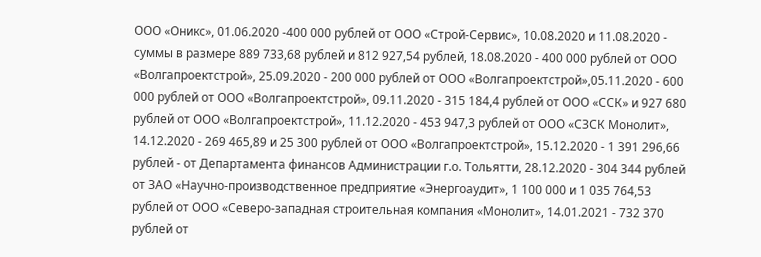ООО «Оникс», 01.06.2020 -400 000 рублей от ООО «Строй-Сервис», 10.08.2020 и 11.08.2020 - суммы в размере 889 733,68 рублей и 812 927,54 рублей, 18.08.2020 - 400 000 рублей от ООО «Волгапроектстрой», 25.09.2020 - 200 000 рублей от ООО «Волгапроектстрой»,05.11.2020 - 600 000 рублей от ООО «Волгапроектстрой», 09.11.2020 - 315 184,4 рублей от ООО «ССК» и 927 680 рублей от ООО «Волгапроектстрой», 11.12.2020 - 453 947,3 рублей от ООО «СЗСК Монолит», 14.12.2020 - 269 465,89 и 25 300 рублей от ООО «Волгапроектстрой», 15.12.2020 - 1 391 296,66 рублей - от Департамента финансов Администрации г.о. Тольятти, 28.12.2020 - 304 344 рублей от ЗАО «Научно-производственное предприятие «Энергоаудит», 1 100 000 и 1 035 764,53 рублей от ООО «Северо-западная строительная компания «Монолит», 14.01.2021 - 732 370 рублей от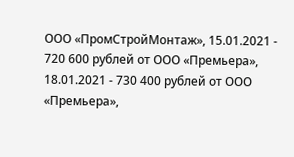ООО «ПромСтройМонтаж», 15.01.2021 - 720 600 рублей от ООО «Премьера», 18.01.2021 - 730 400 рублей от ООО «Премьера»,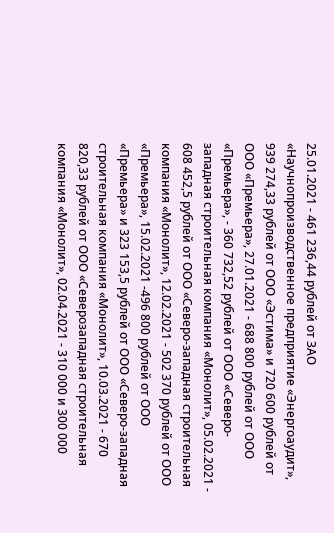25.01.2021 - 461 236,44 рублей от ЗАО «Научнопроизводственное предприятие «Энергоаудит», 939 274,33 рублей от ООО «Эстима» и 720 600 рублей от ООО «Премьера», 27.01.2021 - 688 800 рублей от ООО «Премьера», - 360 732,52 рублей от ООО «Северо-западная строительная компания «Монолит», 05.02.2021 - 608 452,5 рублей от ООО «Северо-западная строительная компания «Монолит», 12.02.2021 - 502 370 рублей от ООО «Премьера», 15.02.2021 -496 800 рублей от ООО «Премьера» и 323 153,5 рублей от ООО «Северо-западная строительная компания «Монолит», 10.03.2021 - 670 820,33 рублей от ООО «Северозападная строительная компания «Монолит», 02.04.2021 - 310 000 и 300 000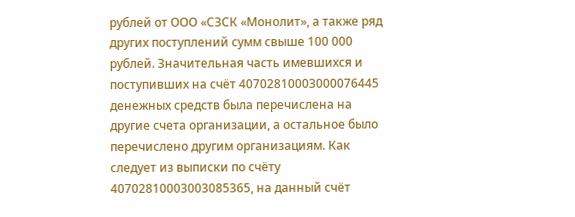рублей от ООО «СЗСК «Монолит», а также ряд других поступлений сумм свыше 100 000 рублей. Значительная часть имевшихся и поступивших на счёт 40702810003000076445 денежных средств была перечислена на другие счета организации, а остальное было перечислено другим организациям. Как следует из выписки по счёту 40702810003003085365, на данный счёт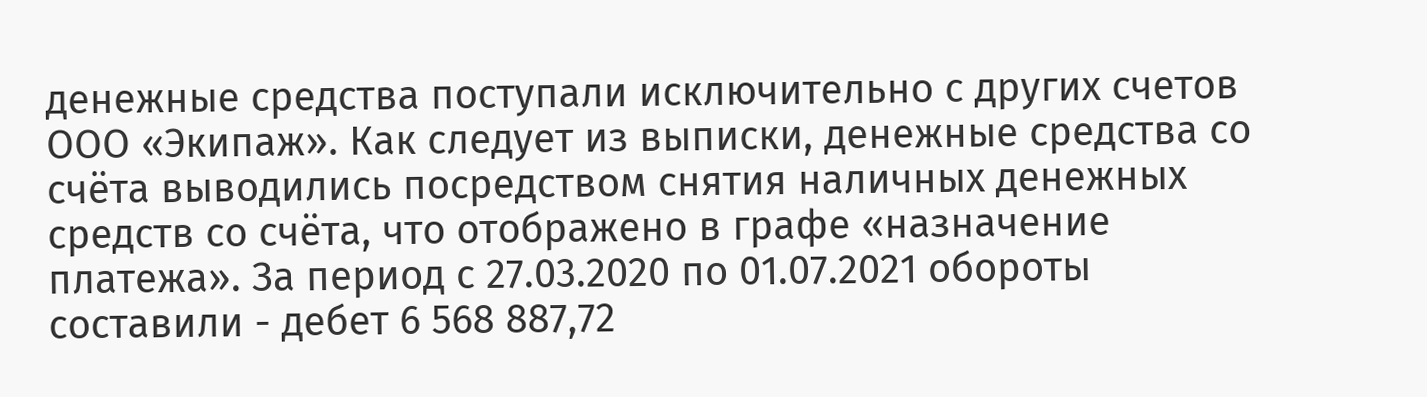денежные средства поступали исключительно с других счетов ООО «Экипаж». Как следует из выписки, денежные средства со счёта выводились посредством снятия наличных денежных средств со счёта, что отображено в графе «назначение платежа». За период с 27.03.2020 по 01.07.2021 обороты составили - дебет 6 568 887,72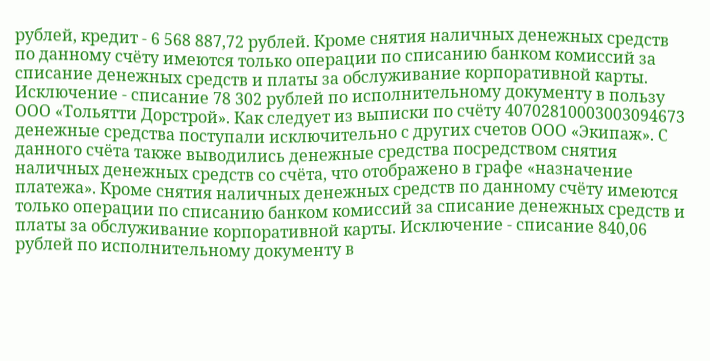рублей, кредит - 6 568 887,72 рублей. Кроме снятия наличных денежных средств по данному счёту имеются только операции по списанию банком комиссий за списание денежных средств и платы за обслуживание корпоративной карты. Исключение - списание 78 302 рублей по исполнительному документу в пользу ООО «Тольятти Дорстрой». Как следует из выписки по счёту 40702810003003094673 денежные средства поступали исключительно с других счетов ООО «Экипаж». С данного счёта также выводились денежные средства посредством снятия наличных денежных средств со счёта, что отображено в графе «назначение платежа». Кроме снятия наличных денежных средств по данному счёту имеются только операции по списанию банком комиссий за списание денежных средств и платы за обслуживание корпоративной карты. Исключение - списание 840,06 рублей по исполнительному документу в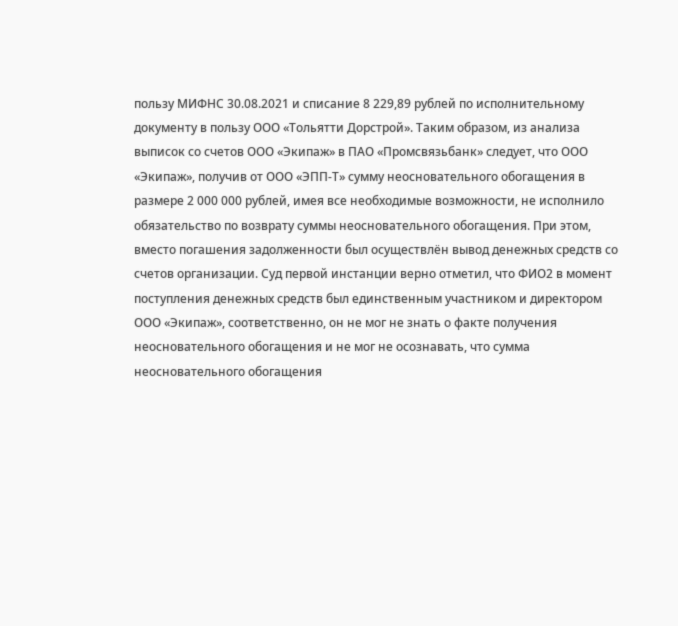пользу МИФНС 30.08.2021 и списание 8 229,89 рублей по исполнительному документу в пользу ООО «Тольятти Дорстрой». Таким образом, из анализа выписок со счетов ООО «Экипаж» в ПАО «Промсвязьбанк» следует, что ООО «Экипаж», получив от ООО «ЭПП-Т» сумму неосновательного обогащения в размере 2 000 000 рублей, имея все необходимые возможности, не исполнило обязательство по возврату суммы неосновательного обогащения. При этом, вместо погашения задолженности был осуществлён вывод денежных средств со счетов организации. Суд первой инстанции верно отметил, что ФИО2 в момент поступления денежных средств был единственным участником и директором ООО «Экипаж», соответственно, он не мог не знать о факте получения неосновательного обогащения и не мог не осознавать, что сумма неосновательного обогащения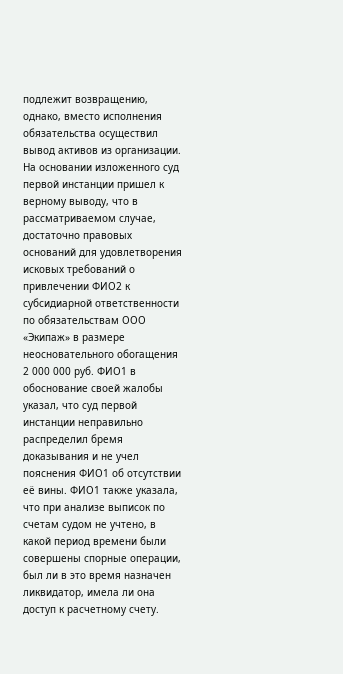подлежит возвращению, однако, вместо исполнения обязательства осуществил вывод активов из организации. На основании изложенного суд первой инстанции пришел к верному выводу, что в рассматриваемом случае, достаточно правовых оснований для удовлетворения исковых требований о привлечении ФИО2 к субсидиарной ответственности по обязательствам ООО «Экипаж» в размере неосновательного обогащения 2 000 000 руб. ФИО1 в обоснование своей жалобы указал, что суд первой инстанции неправильно распределил бремя доказывания и не учел пояснения ФИО1 об отсутствии её вины. ФИО1 также указала, что при анализе выписок по счетам судом не учтено, в какой период времени были совершены спорные операции, был ли в это время назначен ликвидатор, имела ли она доступ к расчетному счету.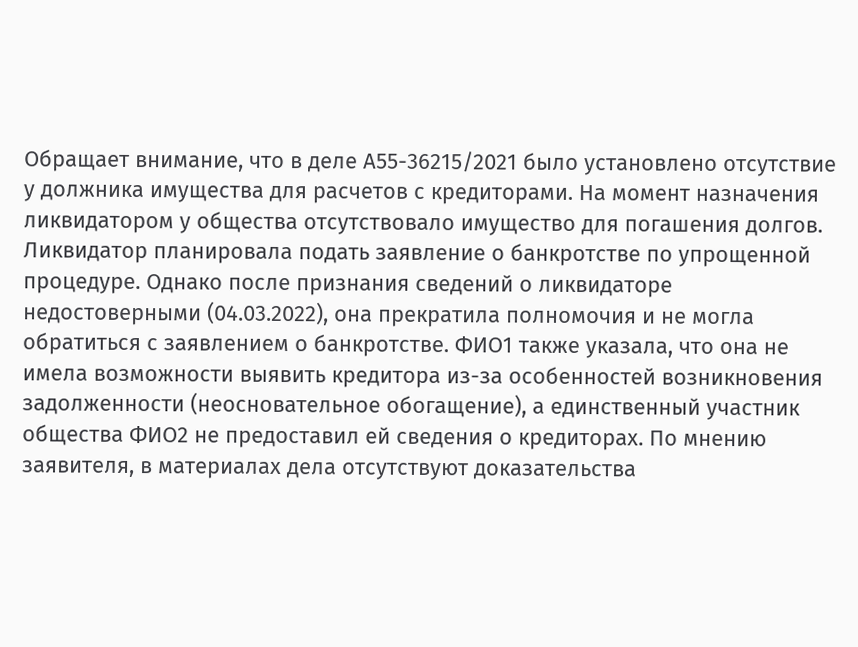Обращает внимание, что в деле А55-36215/2021 было установлено отсутствие у должника имущества для расчетов с кредиторами. На момент назначения ликвидатором у общества отсутствовало имущество для погашения долгов. Ликвидатор планировала подать заявление о банкротстве по упрощенной процедуре. Однако после признания сведений о ликвидаторе недостоверными (04.03.2022), она прекратила полномочия и не могла обратиться с заявлением о банкротстве. ФИО1 также указала, что она не имела возможности выявить кредитора из-за особенностей возникновения задолженности (неосновательное обогащение), а единственный участник общества ФИО2 не предоставил ей сведения о кредиторах. По мнению заявителя, в материалах дела отсутствуют доказательства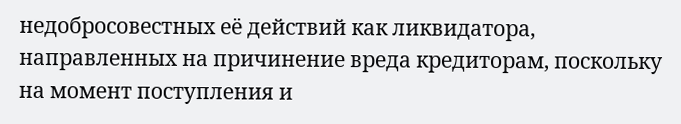недобросовестных её действий как ликвидатора, направленных на причинение вреда кредиторам, поскольку на момент поступления и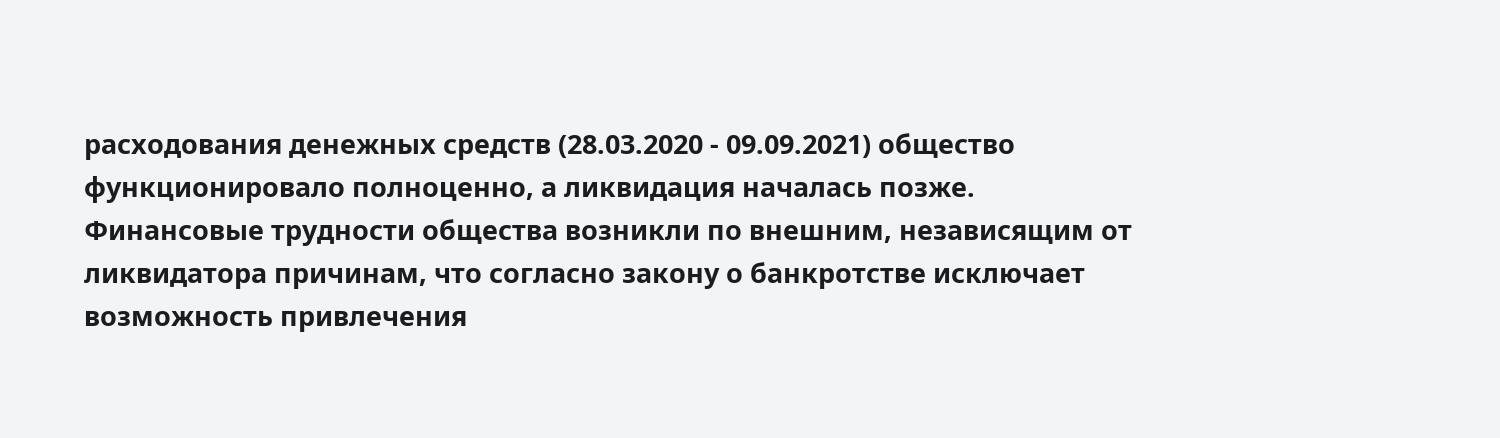расходования денежных средств (28.03.2020 - 09.09.2021) общество функционировало полноценно, а ликвидация началась позже. Финансовые трудности общества возникли по внешним, независящим от ликвидатора причинам, что согласно закону о банкротстве исключает возможность привлечения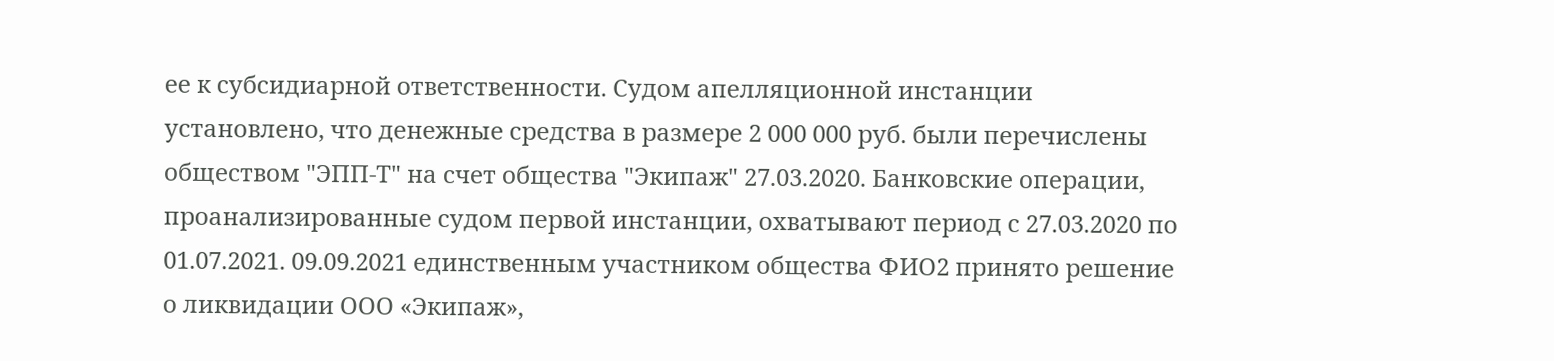ее к субсидиарной ответственности. Судом апелляционной инстанции установлено, что денежные средства в размере 2 000 000 руб. были перечислены обществом "ЭПП-Т" на счет общества "Экипаж" 27.03.2020. Банковские операции, проанализированные судом первой инстанции, охватывают период с 27.03.2020 по 01.07.2021. 09.09.2021 единственным участником общества ФИО2 принято решение о ликвидации ООО «Экипаж»,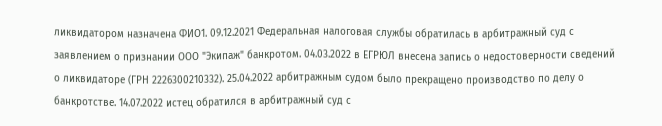ликвидатором назначена ФИО1. 09.12.2021 Федеральная налоговая службы обратилась в арбитражный суд с заявлением о признании ООО "Экипаж" банкротом. 04.03.2022 в ЕГРЮЛ внесена запись о недостоверности сведений о ликвидаторе (ГРН 2226300210332). 25.04.2022 арбитражным судом было прекращено производство по делу о банкротстве. 14.07.2022 истец обратился в арбитражный суд с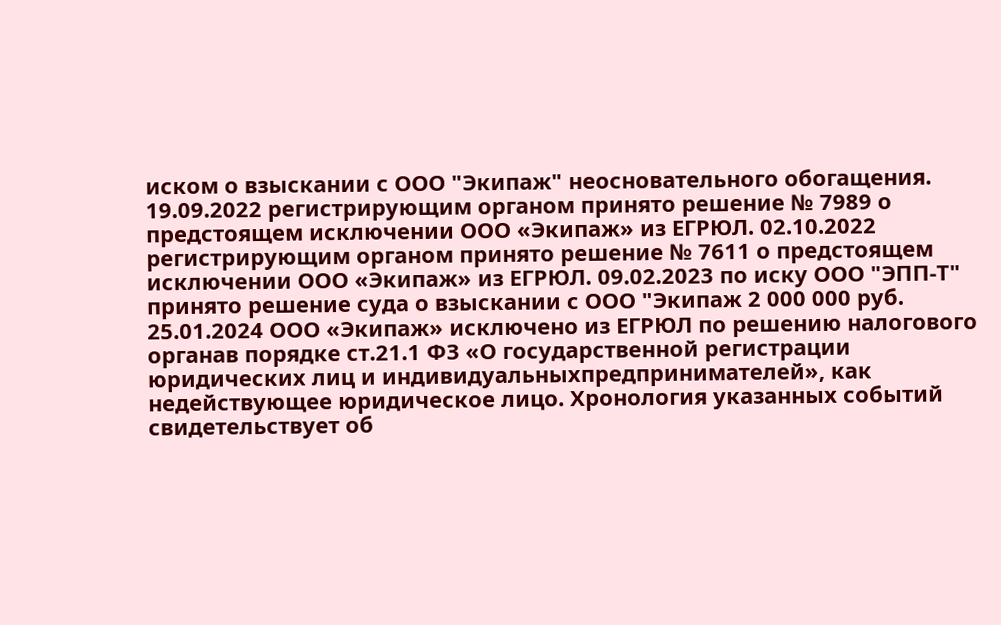иском о взыскании с ООО "Экипаж" неосновательного обогащения. 19.09.2022 регистрирующим органом принято решение № 7989 о предстоящем исключении ООО «Экипаж» из ЕГРЮЛ. 02.10.2022 регистрирующим органом принято решение № 7611 о предстоящем исключении ООО «Экипаж» из ЕГРЮЛ. 09.02.2023 по иску ООО "ЭПП-Т" принято решение суда о взыскании с ООО "Экипаж 2 000 000 руб. 25.01.2024 ООО «Экипаж» исключено из ЕГРЮЛ по решению налогового органав порядке ст.21.1 ФЗ «О государственной регистрации юридических лиц и индивидуальныхпредпринимателей», как недействующее юридическое лицо. Хронология указанных событий свидетельствует об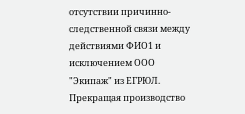отсутствии причинно-следственной связи между действиями ФИО1 и исключением ООО "Экипаж" из ЕГРЮЛ. Прекращая производство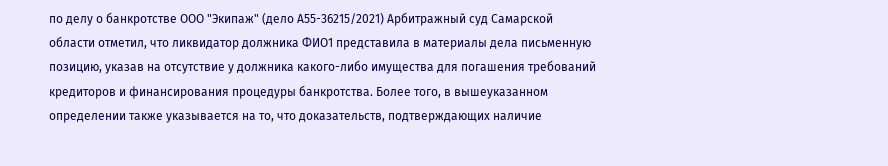по делу о банкротстве ООО "Экипаж" (дело А55-36215/2021) Арбитражный суд Самарской области отметил, что ликвидатор должника ФИО1 представила в материалы дела письменную позицию, указав на отсутствие у должника какого-либо имущества для погашения требований кредиторов и финансирования процедуры банкротства. Более того, в вышеуказанном определении также указывается на то, что доказательств, подтверждающих наличие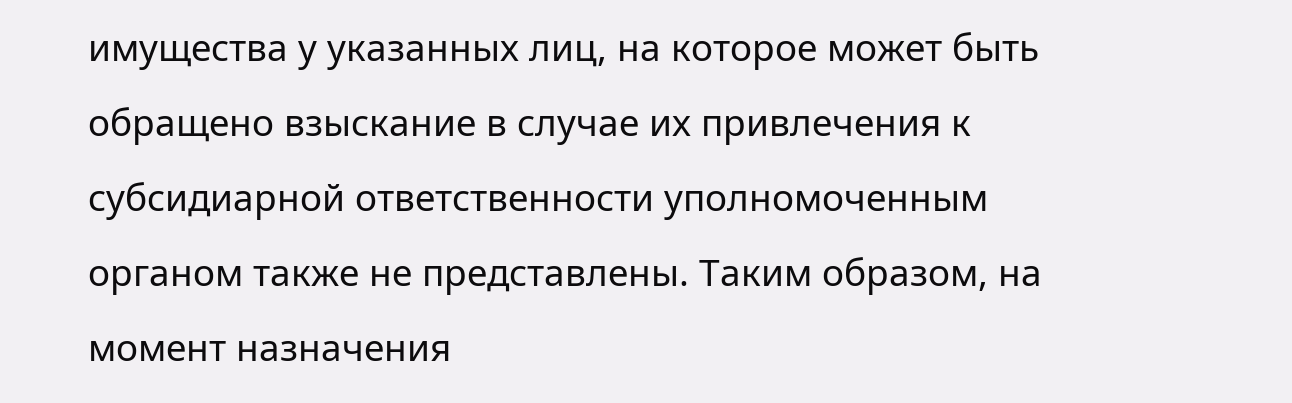имущества у указанных лиц, на которое может быть обращено взыскание в случае их привлечения к субсидиарной ответственности уполномоченным органом также не представлены. Таким образом, на момент назначения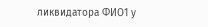ликвидатора ФИО1 у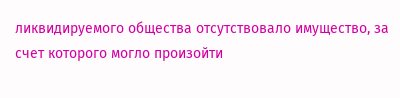ликвидируемого общества отсутствовало имущество, за счет которого могло произойти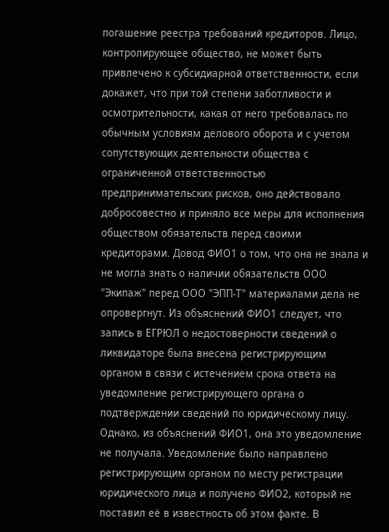погашение реестра требований кредиторов. Лицо, контролирующее общество, не может быть привлечено к субсидиарной ответственности, если докажет, что при той степени заботливости и осмотрительности, какая от него требовалась по обычным условиям делового оборота и с учетом сопутствующих деятельности общества с ограниченной ответственностью предпринимательских рисков, оно действовало добросовестно и приняло все меры для исполнения обществом обязательств перед своими кредиторами. Довод ФИО1 о том, что она не знала и не могла знать о наличии обязательств ООО "Экипаж" перед ООО "ЭПП-Т" материалами дела не опровергнут. Из объяснений ФИО1 следует, что запись в ЕГРЮЛ о недостоверности сведений о ликвидаторе была внесена регистрирующим органом в связи с истечением срока ответа на уведомление регистрирующего органа о подтверждении сведений по юридическому лицу. Однако, из объяснений ФИО1, она это уведомление не получала. Уведомление было направлено регистрирующим органом по месту регистрации юридического лица и получено ФИО2, который не поставил её в известность об этом факте. В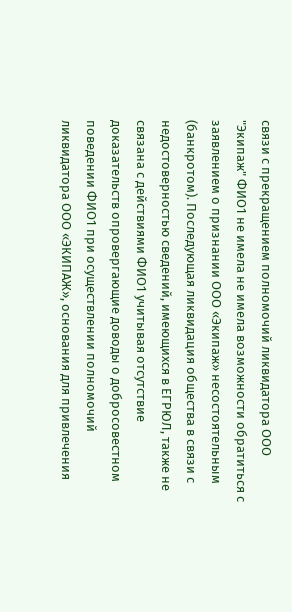связи с прекращением полномочий ликвидатора ООО "Экипаж" ФИО1 не имела не имела возможности обратиться с заявлением о признании ООО «Экипаж» несостоятельным (банкротом). Последующая ликвидация общества в связи с недостоверностью сведений, имеющихся в ЕГРЮЛ, также не связана с действиями ФИО1 учитывая отсутствие доказательств опровергающие доводы о добросовестном поведении ФИО1 при осуществлении полномочий ликвидатора ООО «ЭКИПАЖ», основания для привлечения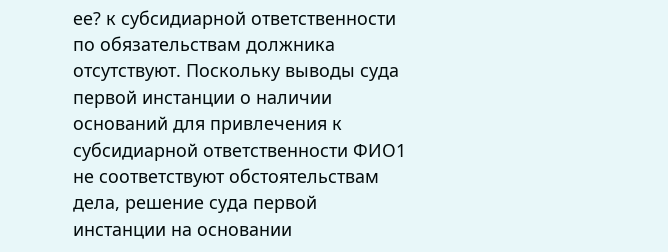ее? к субсидиарной ответственности по обязательствам должника отсутствуют. Поскольку выводы суда первой инстанции о наличии оснований для привлечения к субсидиарной ответственности ФИО1 не соответствуют обстоятельствам дела, решение суда первой инстанции на основании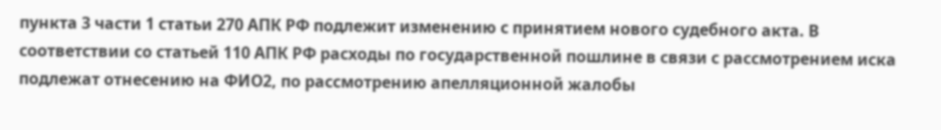пункта 3 части 1 статьи 270 АПК РФ подлежит изменению с принятием нового судебного акта. В соответствии со статьей 110 АПК РФ расходы по государственной пошлине в связи с рассмотрением иска подлежат отнесению на ФИО2, по рассмотрению апелляционной жалобы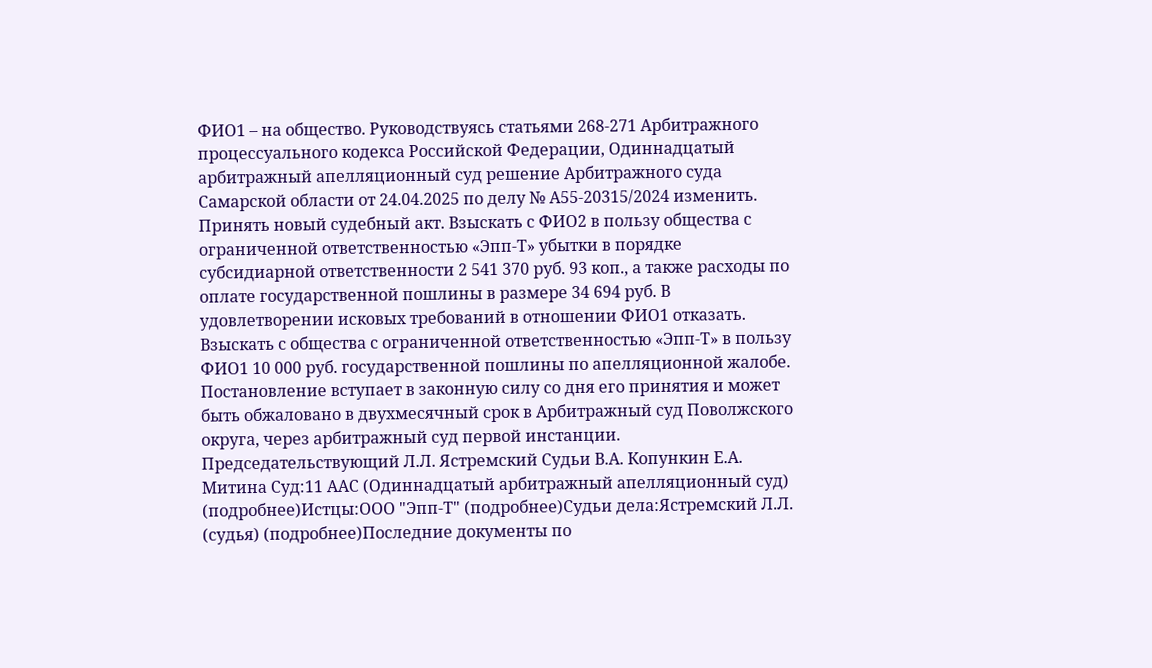ФИО1 – на общество. Руководствуясь статьями 268-271 Арбитражного процессуального кодекса Российской Федерации, Одиннадцатый арбитражный апелляционный суд решение Арбитражного суда Самарской области от 24.04.2025 по делу № А55-20315/2024 изменить. Принять новый судебный акт. Взыскать с ФИО2 в пользу общества с ограниченной ответственностью «Эпп-Т» убытки в порядке субсидиарной ответственности 2 541 370 руб. 93 коп., а также расходы по оплате государственной пошлины в размере 34 694 руб. В удовлетворении исковых требований в отношении ФИО1 отказать. Взыскать с общества с ограниченной ответственностью «Эпп-Т» в пользу ФИО1 10 000 руб. государственной пошлины по апелляционной жалобе. Постановление вступает в законную силу со дня его принятия и может быть обжаловано в двухмесячный срок в Арбитражный суд Поволжского округа, через арбитражный суд первой инстанции. Председательствующий Л.Л. Ястремский Судьи В.А. Копункин Е.А. Митина Суд:11 ААС (Одиннадцатый арбитражный апелляционный суд) (подробнее)Истцы:ООО "Эпп-Т" (подробнее)Судьи дела:Ястремский Л.Л. (судья) (подробнее)Последние документы по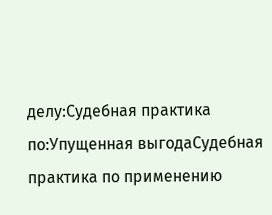делу:Судебная практика по:Упущенная выгодаСудебная практика по применению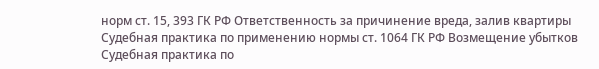норм ст. 15, 393 ГК РФ Ответственность за причинение вреда, залив квартиры Судебная практика по применению нормы ст. 1064 ГК РФ Возмещение убытков Судебная практика по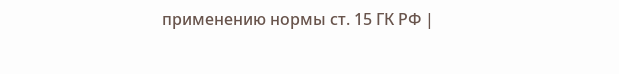применению нормы ст. 15 ГК РФ |